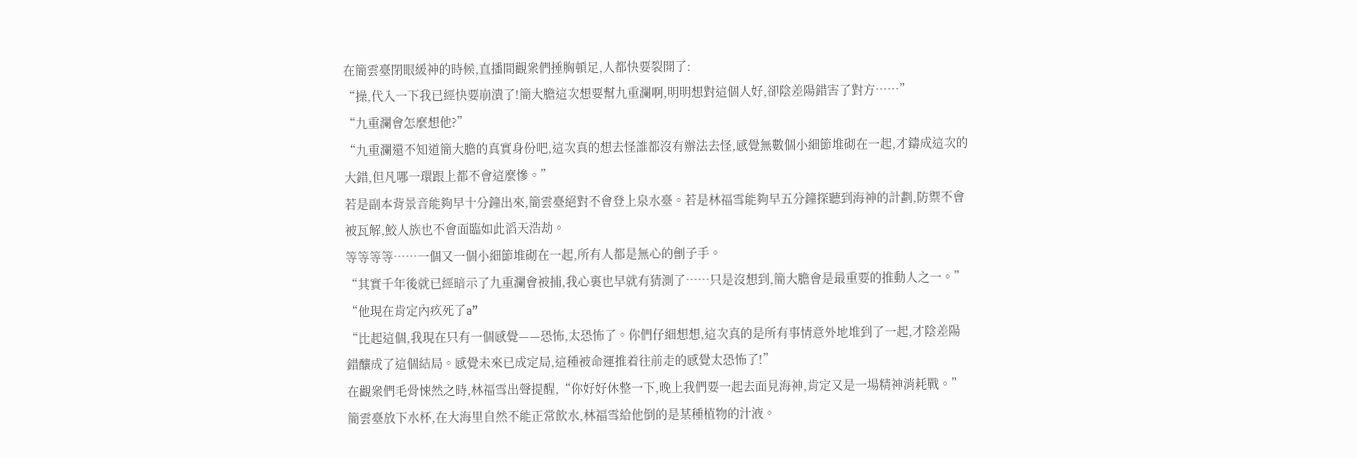在簡雲臺閉眼緩神的時候,直播間觀衆們捶胸頓足,人都快要裂開了:
“操,代入一下我已經快要崩潰了!簡大膽這次想要幫九重瀾啊,明明想對這個人好,卻陰差陽錯害了對方……”
“九重瀾會怎麼想他?”
“九重瀾還不知道簡大膽的真實身份吧,這次真的想去怪誰都沒有辦法去怪,感覺無數個小細節堆砌在一起,才鑄成這次的大錯,但凡哪一環跟上都不會這麼慘。”
若是副本背景音能夠早十分鐘出來,簡雲臺絕對不會登上泉水臺。若是林福雪能夠早五分鐘探聽到海神的計劃,防禦不會被瓦解,鮫人族也不會面臨如此滔天浩劫。
等等等等……一個又一個小細節堆砌在一起,所有人都是無心的劊子手。
“其實千年後就已經暗示了九重瀾會被捕,我心裏也早就有猜測了……只是沒想到,簡大膽會是最重要的推動人之一。”
“他現在肯定內疚死了a”
“比起這個,我現在只有一個感覺——恐怖,太恐怖了。你們仔細想想,這次真的是所有事情意外地堆到了一起,才陰差陽錯釀成了這個結局。感覺未來已成定局,這種被命運推着往前走的感覺太恐怖了!”
在觀衆們毛骨悚然之時,林福雪出聲提醒,“你好好休整一下,晚上我們要一起去面見海神,肯定又是一場精神消耗戰。”
簡雲臺放下水杯,在大海里自然不能正常飲水,林福雪給他倒的是某種植物的汁液。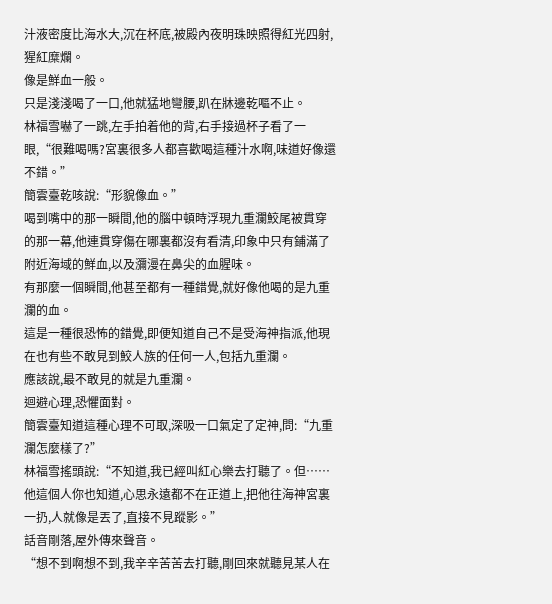汁液密度比海水大,沉在杯底,被殿內夜明珠映照得紅光四射,猩紅糜爛。
像是鮮血一般。
只是淺淺喝了一口,他就猛地彎腰,趴在牀邊乾嘔不止。
林福雪嚇了一跳,左手拍着他的背,右手接過杯子看了一眼,“很難喝嗎?宮裏很多人都喜歡喝這種汁水啊,味道好像還不錯。”
簡雲臺乾咳說:“形貌像血。”
喝到嘴中的那一瞬間,他的腦中頓時浮現九重瀾鮫尾被貫穿的那一幕,他連貫穿傷在哪裏都沒有看清,印象中只有鋪滿了附近海域的鮮血,以及瀰漫在鼻尖的血腥味。
有那麼一個瞬間,他甚至都有一種錯覺,就好像他喝的是九重瀾的血。
這是一種很恐怖的錯覺,即便知道自己不是受海神指派,他現在也有些不敢見到鮫人族的任何一人,包括九重瀾。
應該說,最不敢見的就是九重瀾。
迴避心理,恐懼面對。
簡雲臺知道這種心理不可取,深吸一口氣定了定神,問:“九重瀾怎麼樣了?”
林福雪搖頭說:“不知道,我已經叫紅心樂去打聽了。但……他這個人你也知道,心思永遠都不在正道上,把他往海神宮裏一扔,人就像是丟了,直接不見蹤影。”
話音剛落,屋外傳來聲音。
“想不到啊想不到,我辛辛苦苦去打聽,剛回來就聽見某人在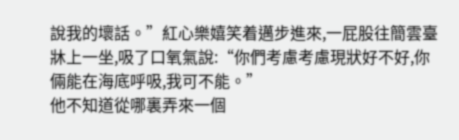說我的壞話。”紅心樂嬉笑着邁步進來,一屁股往簡雲臺牀上一坐,吸了口氧氣說:“你們考慮考慮現狀好不好,你倆能在海底呼吸,我可不能。”
他不知道從哪裏弄來一個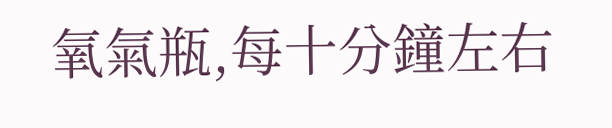氧氣瓶,每十分鐘左右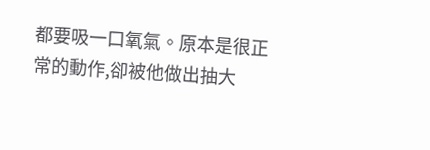都要吸一口氧氣。原本是很正常的動作,卻被他做出抽大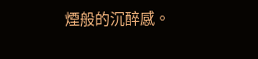煙般的沉醉感。